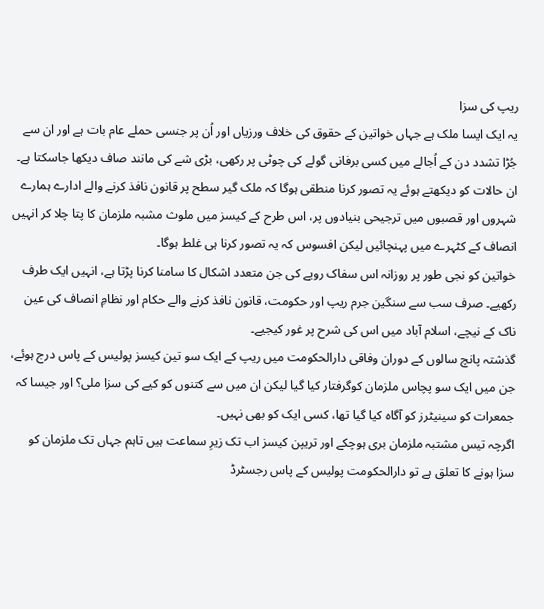ریپ کی سزا
یہ ایک ایسا ملک ہے جہاں خواتین کے حقوق کی خلاف ورزیاں اور اُن پر جنسی حملے عام بات ہے اور ان سے جُڑا تشدد دن کے اُجالے میں کسی برفانی گولے کی چوٹی پر رکھی، بڑی شے کی مانند صاف دیکھا جاسکتا ہے۔
ان حالات کو دیکھتے ہوئے یہ تصور کرنا منطقی ہوگا کہ ملک گیر سطح پر قانون نافذ کرنے والے ادارے ہمارے شہروں اور قصبوں میں ترجیحی بنیادوں پر، اس طرح کے کیسز میں ملوث مشبہ ملزمان کا پتا چلا کر انہیں انصاف کے کٹہرے میں پہنچائیں لیکن افسوس کہ یہ تصور کرنا ہی غلط ہوگا۔
خواتین کو نجی طور پر روزانہ اس سفاک رویے کی جن متعدد اشکال کا سامنا کرنا پڑتا ہے، انہیں ایک طرف رکھیے۔ صرف سب سے سنگین جرم ریپ اور حکومت، قانون نافذ کرنے والے حکام اور نظامِ انصاف کی عین ناک کے نیچے، اسلام آباد میں اس کی شرح پر غور کیجیے۔
گذشتہ پانچ سالوں کے دوران وفاقی دارالحکومت میں ریپ کے ایک سو تین کیسز پولیس کے پاس درج ہوئے، جن میں ایک سو پچاس ملزمان کوگرفتار کیا گیا لیکن ان میں سے کتنوں کو کیے کی سزا ملی؟ اور جیسا کہ جمعرات کو سینیٹرز کو آگاہ کیا گیا تھا، کسی ایک کو بھی نہیں۔
اگرچہ تیس مشتبہ ملزمان بری ہوچکے اور تریپن کیسز اب تک زیرِ سماعت ہیں تاہم جہاں تک ملزمان کو سزا ہونے کا تعلق ہے تو دارالحکومت پولیس کے پاس رجسٹرڈ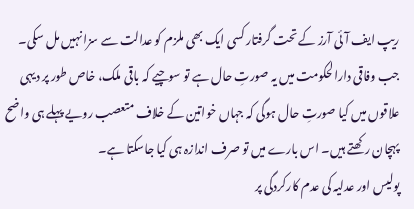ریپ ایف آئی آرز کے تحت گرفتار کسی ایک بھی ملزم کو عدالت سے سزا نہیں مل سکی۔
جب وفاقی دارالحکومت میں یہ صورتِ حال ہے تو سوچیے کہ باقی ملک، خاص طور پر دیہی علاقوں میں کیا صورتِ حال ہوگی کہ جہاں خواتین کے خلاف متعصب رویے پہلے ہی واضح پہچان رکھتے ہیں۔ اس بارے میں تو صرف اندازہ ہی کیا جاسکتا ہے۔
پولیس اور عدلیہ کی عدم کارکردگی پر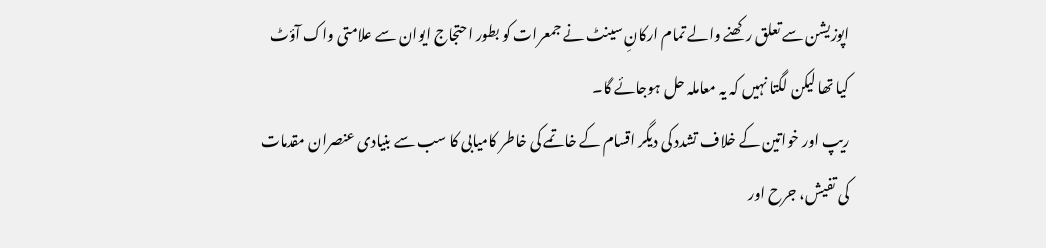اپوزیشن سے تعلق رکھنے والے تمام ارکانِ سینٹ نے جمعرات کو بطور احتجاج ایوان سے علامتی واک آؤٹ کیا تھا لیکن لگتا نہیں کہ یہ معاملہ حل ہوجائے گا۔
ریپ اور خواتین کے خلاف تشدد کی دیگر اقسام کے خاتمے کی خاطر کامیابی کا سب سے بنیادی عنصران مقدمات کی تفیش، جرح اور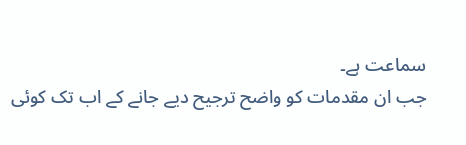سماعت ہے۔
جب ان مقدمات کو واضح ترجیح دیے جانے کے اب تک کوئی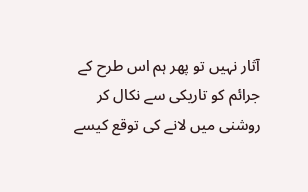آثار نہیں تو پھر ہم اس طرح کے جرائم کو تاریکی سے نکال کر روشنی میں لانے کی توقع کیسے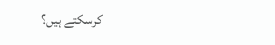کرسکتے ہیں؟